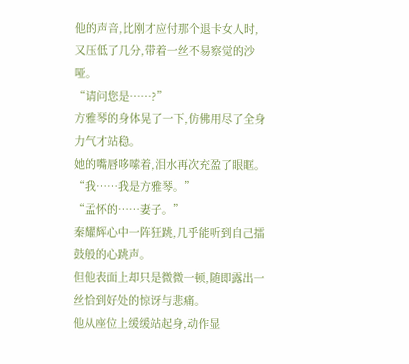他的声音,比刚才应付那个退卡女人时,又压低了几分,带着一丝不易察觉的沙哑。
“请问您是……?”
方雅琴的身体晃了一下,仿佛用尽了全身力气才站稳。
她的嘴唇哆嗦着,泪水再次充盈了眼眶。
“我……我是方雅琴。”
“孟怀的……妻子。”
秦耀辉心中一阵狂跳,几乎能听到自己擂鼓般的心跳声。
但他表面上却只是微微一顿,随即露出一丝恰到好处的惊讶与悲痛。
他从座位上缓缓站起身,动作显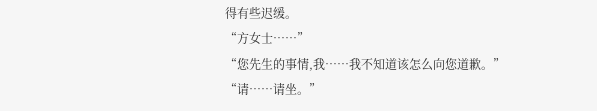得有些迟缓。
“方女士……”
“您先生的事情,我……我不知道该怎么向您道歉。”
“请……请坐。”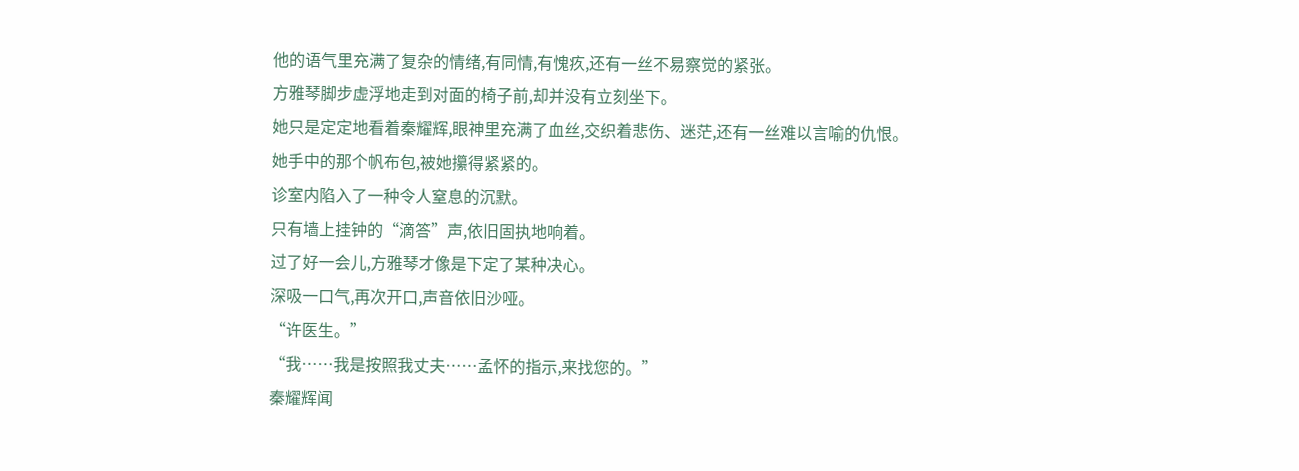他的语气里充满了复杂的情绪,有同情,有愧疚,还有一丝不易察觉的紧张。
方雅琴脚步虚浮地走到对面的椅子前,却并没有立刻坐下。
她只是定定地看着秦耀辉,眼神里充满了血丝,交织着悲伤、迷茫,还有一丝难以言喻的仇恨。
她手中的那个帆布包,被她攥得紧紧的。
诊室内陷入了一种令人窒息的沉默。
只有墙上挂钟的“滴答”声,依旧固执地响着。
过了好一会儿,方雅琴才像是下定了某种决心。
深吸一口气,再次开口,声音依旧沙哑。
“许医生。”
“我……我是按照我丈夫……孟怀的指示,来找您的。”
秦耀辉闻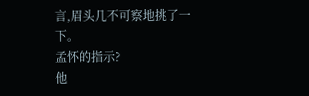言,眉头几不可察地挑了一下。
孟怀的指示?
他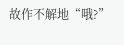故作不解地“哦?”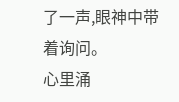了一声,眼神中带着询问。
心里涌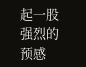起一股强烈的预感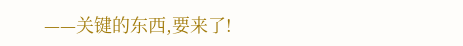——关键的东西,要来了!